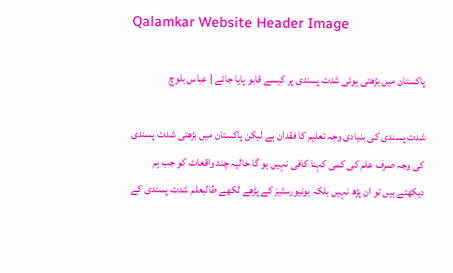Qalamkar Website Header Image

پاکستان میں بڑھتی ہوئی شدت پسندی پر کیسے قابو پایا جائے | عباس بلوچ

شدت پسندی کی بنیادی وجہ تعلیم کا فقدان ہے لیکن پاکستان میں بڑھتی شدت پسندی کی وجہ صرف علم کی کمی کہنا کافی نہیں ہو گا حالیہ چند واقعات کو جب ہم دیکھتے ہیں تو ان پڑھ نہیں بلکہ یونیورسٹیز کے پڑھے لکھے طالبعلم شدت پسندی کے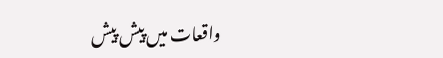واقعات میں پیش پیش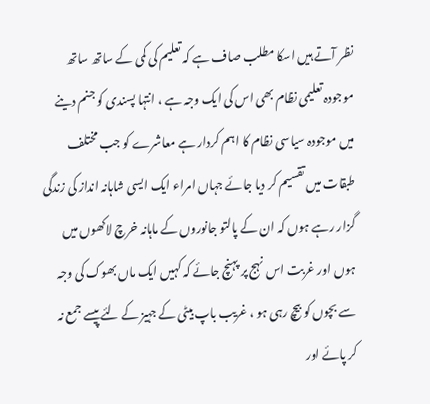نظر آتے ہیں اسکا مطلب صاف ہے کہ تعلیم کی کمی کے ساتھ ساتھ موجودہ تعلیمی نظام بھی اس کی ایک وجہ ہے ، انتہا پسندی کو جنم دینے میں موجودہ سیاسی نظام کا اہم کردار ہے معاشرے کو جب مختلف طبقات میں تقسیم کر دیا جائے جہاں امراء ایک ایسی شاہانہ انداز کی زندگی گزار رہے ہوں کہ ان کے پالتو جانوروں کے ماہانہ خرچ لاکھوں میں ہوں اور غربت اس نہج پر پہنچ جائے کہ کہیں ایک ماں بھوک کی وجہ سے بچوں کو بیچ رہی ہو ، غریب باپ بیٹی کے جہیز کے لئے پیسے جمع نہ کر پائے اور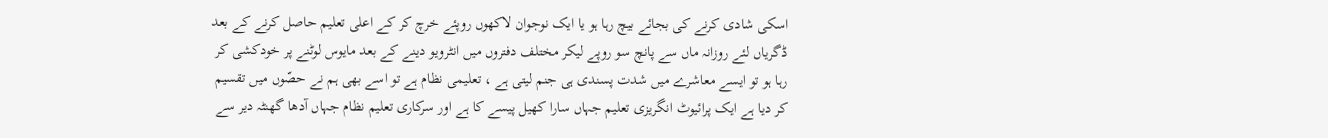اسکی شادی کرنے کی بجائے بیچ رہا ہو یا ایک نوجوان لاکھوں روپئے خرچ کر کے اعلی تعلیم حاصل کرنے کے بعد ڈگریاں لئے روزانہ ماں سے پانچ سو روپے لیکر مختلف دفتروں میں انٹرویو دینے کے بعد مایوس لوٹنے پر خودکشی کر رہا ہو تو ایسے معاشرے میں شدت پسندی ہی جنم لیتی ہے ، تعلیمی نظام ہے تو اسے بھی ہم نے حصّوں میں تقسیم کر دیا ہے ایک پرائیوٹ انگریزی تعلیم جہاں سارا کھیل پیسے کا ہے اور سرکاری تعلیم نظام جہاں آدھا گھنٹہ دیر سے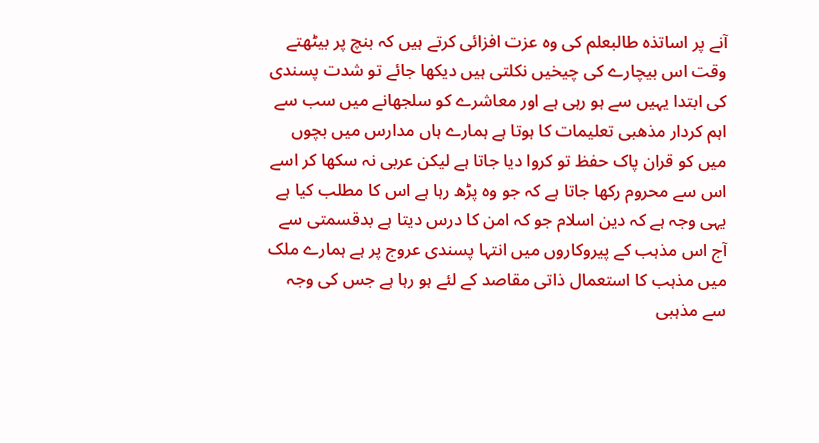آنے پر اساتذہ طالبعلم کی وہ عزت افزائی کرتے ہیں کہ بنچ پر بیٹھتے وقت اس بیچارے کی چیخیں نکلتی ہیں دیکھا جائے تو شدت پسندی کی ابتدا یہیں سے ہو رہی ہے اور معاشرے کو سلجھانے میں سب سے اہم کردار مذھبی تعلیمات کا ہوتا ہے ہمارے ہاں مدارس میں بچوں میں کو قران پاک حفظ تو کروا دیا جاتا ہے لیکن عربی نہ سکھا کر اسے اس سے محروم رکھا جاتا ہے کہ جو وہ پڑھ رہا ہے اس کا مطلب کیا ہے یہی وجہ ہے کہ دین اسلام جو کہ امن کا درس دیتا ہے بدقسمتی سے آج اس مذہب کے پیروکاروں میں انتہا پسندی عروج پر ہے ہمارے ملک میں مذہب کا استعمال ذاتی مقاصد کے لئے ہو رہا ہے جس کی وجہ سے مذہبی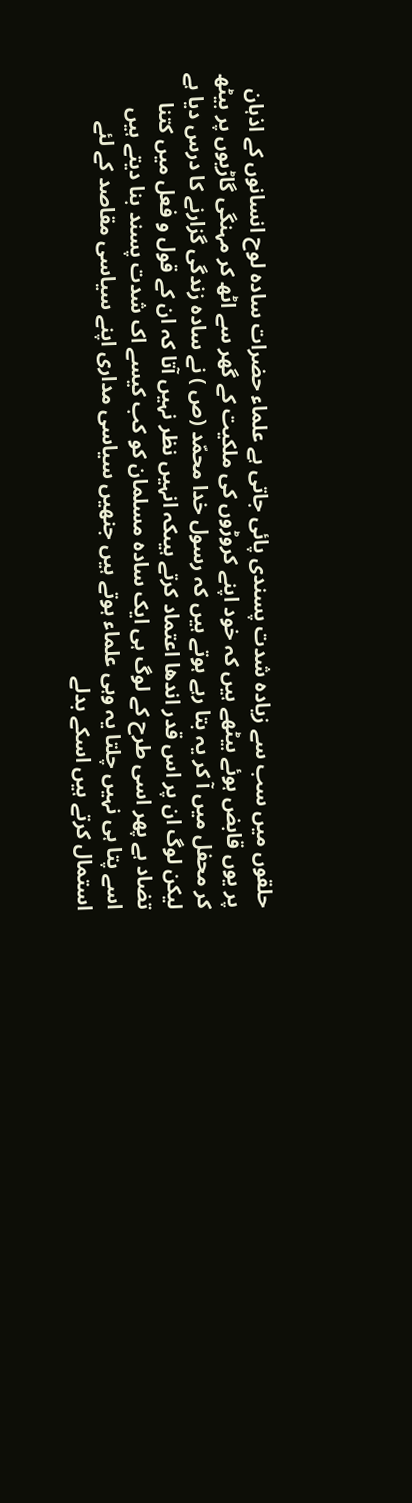حلقوں میں سب سے زیادہ شدت پسندی پائی جاتی ہے علماء حضرات سادہ لوح انسانوں کے اذہان پر یوں قابض ہوئے بیٹھے ہیں کہ خود اپنے کروڑوں کی ملکیت کے گھر سے اٹھ کر مہنگی گاڑیوں پر بیٹھ کر محفل میں آ کر یہ بتا رہے ہوتے ہیں کہ رسول خدا محمّد (ص ) نے سادہ زندگی گزارنے کا درس دیا ہے لیکن لوگ ان پر اس قدر اندھا اعتماد کرتے ہیںکہ انہیں نظر نہیں آتا کہ ان کے قول و فعل میں کتنا تضاد ہے پھر اسی طرح کے لوگ ہی ایک سادہ مسلمان کو کب کیسے اک شدت پسند بنا دیتے ہیں اسے پتا ہی نہیں چلتا یہ وہی علماء ہوتے ہیں جنھیں سیاسی مداری اپنے سیاسی مقاصد کے لئے استمال کرتے ہیں اسکے بدلے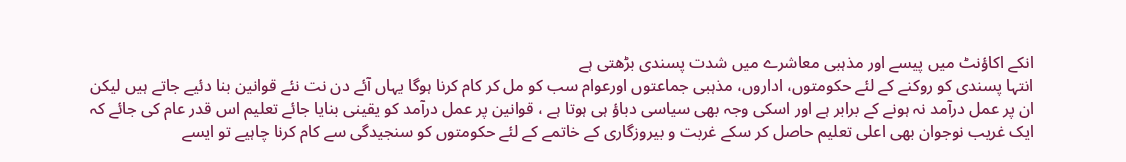انکے اکاؤنٹ میں پیسے اور مذہبی معاشرے میں شدت پسندی بڑھتی ہے
انتہا پسندی کو روکنے کے لئے حکومتوں، اداروں، مذہبی جماعتوں اورعوام سب کو مل کر کام کرنا ہوگا یہاں آئے دن نت نئے قوانین بنا دئیے جاتے ہیں لیکن ان پر عمل درآمد نہ ہونے کے برابر ہے اور اسکی وجہ بھی سیاسی دباؤ ہی ہوتا ہے ، قوانین پر عمل درآمد کو یقینی بنایا جائے تعلیم اس قدر عام کی جائے کہ ایک غریب نوجوان بھی اعلی تعلیم حاصل کر سکے غربت و بیروزگاری کے خاتمے کے لئے حکومتوں کو سنجیدگی سے کام کرنا چاہیے تو ایسے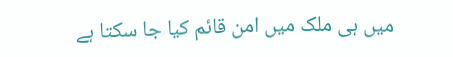میں ہی ملک میں امن قائم کیا جا سکتا ہے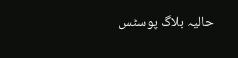حالیہ بلاگ پوسٹس